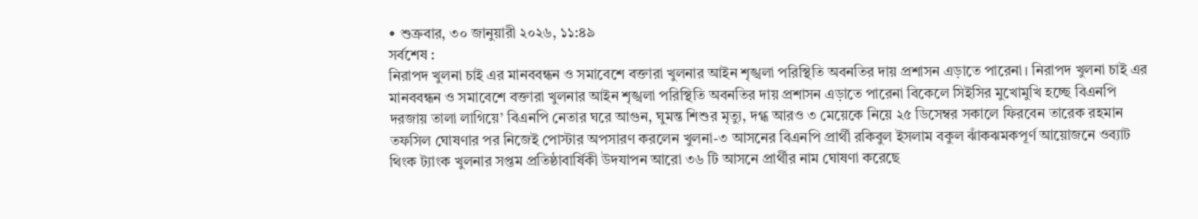• শুক্রবার, ৩০ জানুয়ারী ২০২৬, ১১:৪৯
সর্বশেষ :
নিরাপদ খুলনা চাই এর মানববন্ধন ও সমাবেশে বক্তারা খুলনার আইন শৃঙ্খলা পরিস্থিতি অবনতির দায় প্রশাসন এড়াতে পারেনা। নিরাপদ খুলনা চাই এর মানববন্ধন ও সমাবেশে বক্তারা খুলনার আইন শৃঙ্খলা পরিস্থিতি অবনতির দায় প্রশাসন এড়াতে পারেনা বিকেলে সিইসির মুখোমুখি হচ্ছে বিএনপি দরজায় তালা লাগিয়ে’ বিএনপি নেতার ঘরে আগুন, ঘুমন্ত শিশুর মৃত্যু, দগ্ধ আরও ৩ মেয়েকে নিয়ে ২৫ ডিসেম্বর সকালে ফিরবেন তারেক রহমান তফসিল ঘোষণার পর নিজেই পোস্টার অপসারণ করলেন খুলনা-৩ আসনের বিএনপি প্রার্থী রকিবুল ইসলাম বকুল ঝাঁকঝমকপূর্ণ আয়োজনে ওব্যাট থিংক ট্যাংক খুলনার সপ্তম প্রতিষ্ঠাবার্ষিকী উদযাপন আরো ৩৬ টি আসনে প্রার্থীর নাম ঘোষণা করেছে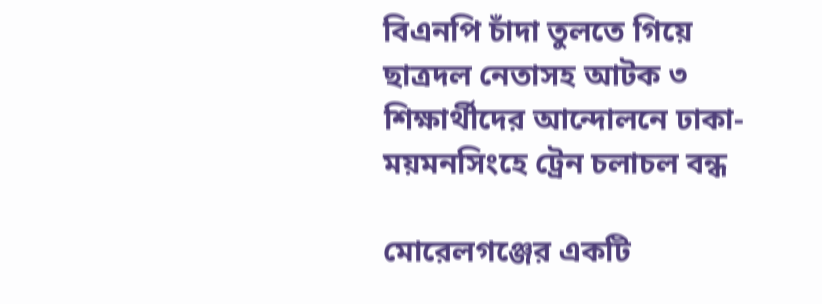বিএনপি চাঁদা তুলতে গিয়ে ছাত্রদল নেতাসহ আটক ৩ শিক্ষার্থীদের আন্দোলনে ঢাকা-ময়মনসিংহে ট্রেন চলাচল বন্ধ

মোরেলগঞ্জের একটি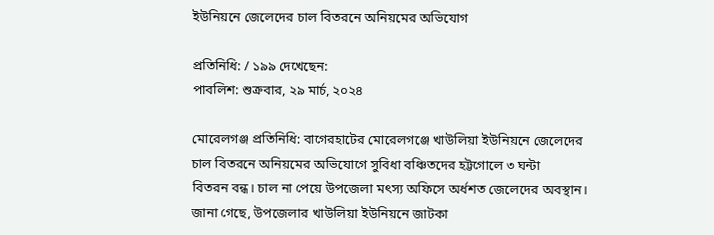ইউনিয়নে জেলেদের চাল বিতরনে অনিয়মের অভিযোগ

প্রতিনিধি: / ১৯৯ দেখেছেন:
পাবলিশ: শুক্রবার, ২৯ মার্চ, ২০২৪

মোরেলগঞ্জ প্রতিনিধি: বাগেরহাটের মোরেলগঞ্জে খাউলিয়া ইউনিয়নে জেলেদের
চাল বিতরনে অনিয়মের অভিযোগে সুবিধা বঞ্চিতদের হট্টগোলে ৩ ঘন্টা
বিতরন বন্ধ। চাল না পেয়ে উপজেলা মৎস্য অফিসে অর্ধশত জেলেদের অবস্থান।
জানা গেছে, উপজেলার খাউলিয়া ইউনিয়নে জাটকা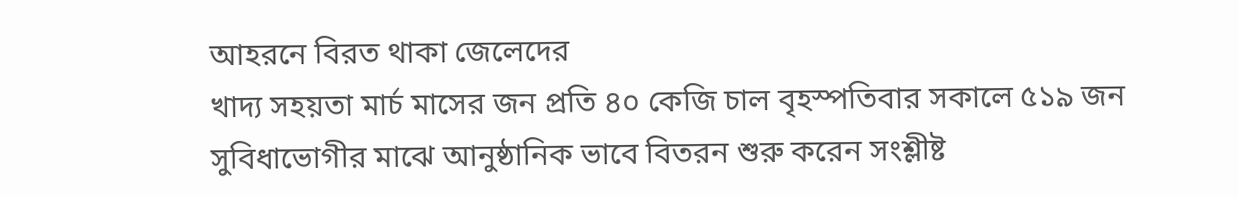আহরনে বিরত থাকা জেলেদের
খাদ্য সহয়তা মার্চ মাসের জন প্রতি ৪০ কেজি চাল বৃহস্পতিবার সকালে ৫১৯ জন
সুবিধাভোগীর মাঝে আনুষ্ঠানিক ভাবে বিতরন শুরু করেন সংশ্লীষ্ট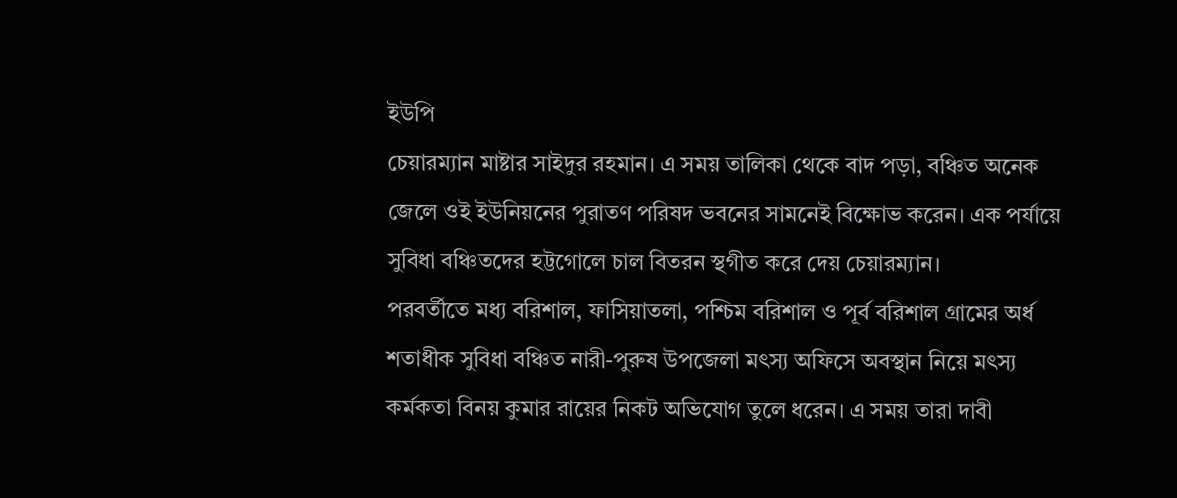ইউপি
চেয়ারম্যান মাষ্টার সাইদুর রহমান। এ সময় তালিকা থেকে বাদ পড়া, বঞ্চিত অনেক
জেলে ওই ইউনিয়নের পুরাতণ পরিষদ ভবনের সামনেই বিক্ষোভ করেন। এক পর্যায়ে
সুবিধা বঞ্চিতদের হট্টগোলে চাল বিতরন স্থগীত করে দেয় চেয়ারম্যান।
পরবর্তীতে মধ্য বরিশাল, ফাসিয়াতলা, পশ্চিম বরিশাল ও পূর্ব বরিশাল গ্রামের অর্ধ
শতাধীক সুবিধা বঞ্চিত নারী-পুরুষ উপজেলা মৎস্য অফিসে অবস্থান নিয়ে মৎস্য
কর্মকতা বিনয় কুমার রায়ের নিকট অভিযোগ তুলে ধরেন। এ সময় তারা দাবী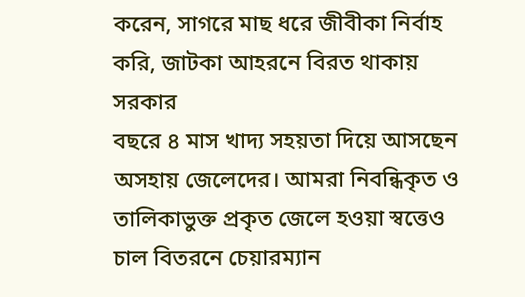করেন, সাগরে মাছ ধরে জীবীকা নির্বাহ করি, জাটকা আহরনে বিরত থাকায় সরকার
বছরে ৪ মাস খাদ্য সহয়তা দিয়ে আসছেন অসহায় জেলেদের। আমরা নিবন্ধিকৃত ও
তালিকাভুক্ত প্রকৃত জেলে হওয়া স্বত্তেও চাল বিতরনে চেয়ারম্যান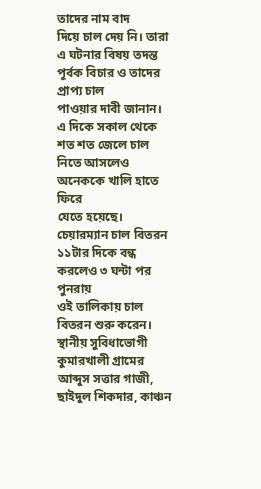তাদের নাম বাদ
দিয়ে চাল দেয় নি। তারা এ ঘটনার বিষয় তদন্ত পূর্বক বিচার ও তাদের প্রাপ্য চাল
পাওয়ার দাবী জানান।
এ দিকে সকাল থেকে শত শত জেলে চাল নিতে আসলেও অনেককে খালি হাতে ফিরে
যেতে হয়েছে। চেয়ারম্যান চাল বিতরন ১১টার দিকে বন্ধ করলেও ৩ ঘন্টা পর পুনরায়
ওই তালিকায় চাল বিতরন শুরু করেন। স্থানীয় সুবিধাভোগী কুমারখালী গ্রামের
আব্দুস সত্তার গাজী, ছাইদুল শিকদার, কাঞ্চন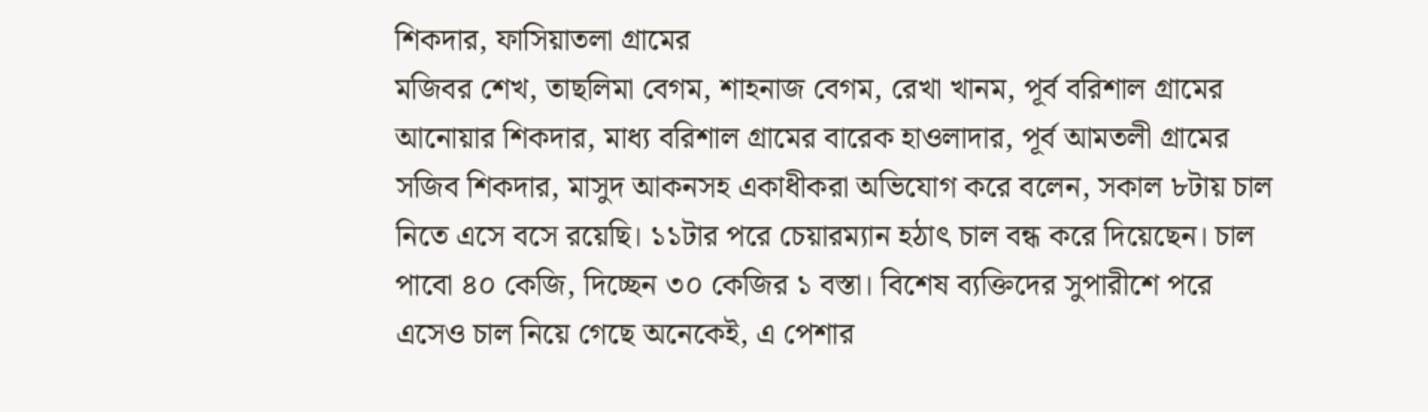শিকদার, ফাসিয়াতলা গ্রামের
মজিবর শেখ, তাছলিমা বেগম, শাহনাজ বেগম, রেখা খানম, পূর্ব বরিশাল গ্রামের
আনোয়ার শিকদার, মাধ্য বরিশাল গ্রামের বারেক হাওলাদার, পূর্ব আমতলী গ্রামের
সজিব শিকদার, মাসুদ আকনসহ একাধীকরা অভিযোগ করে বলেন, সকাল ৮টায় চাল
নিতে এসে বসে রয়েছি। ১১টার পরে চেয়ারম্যান হঠাৎ চাল বন্ধ করে দিয়েছেন। চাল
পাবো ৪০ কেজি, দিচ্ছেন ৩০ কেজির ১ বস্তা। বিশেষ ব্যক্তিদের সুপারীশে পরে
এসেও চাল নিয়ে গেছে অনেকেই, এ পেশার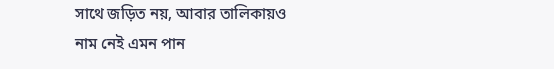সাথে জড়িত নয়, আবার তালিকায়ও
নাম নেই এমন পান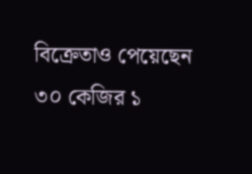বিক্রেতাও পেয়েছেন ৩০ কেজির ১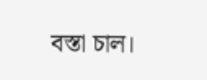বস্তা চাল।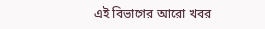এই বিভাগের আরো খবর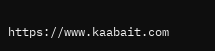https://www.kaabait.com